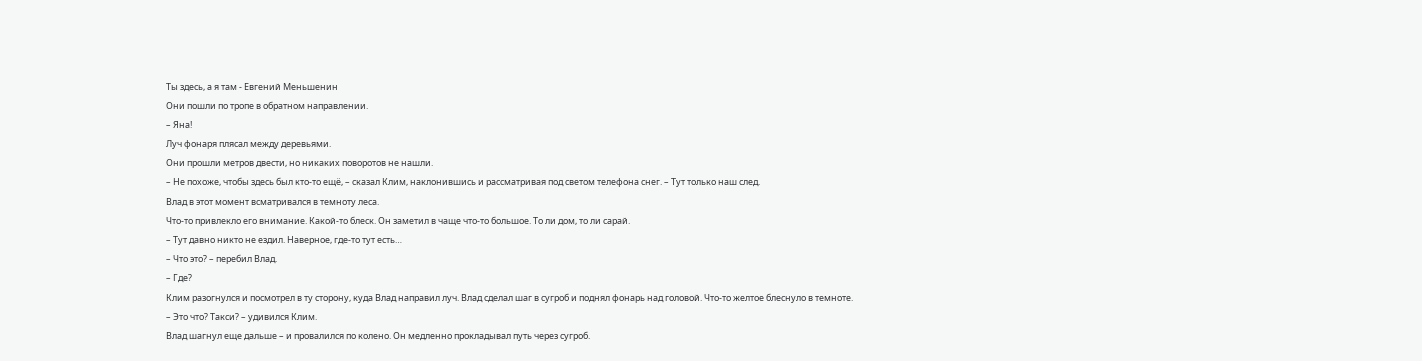Ты здесь, а я там - Евгений Меньшенин
Они пошли по тропе в обратном направлении.
– Яна!
Луч фонаря плясал между деревьями.
Они прошли метров двести, но никаких поворотов не нашли.
– Не похоже, чтобы здесь был кто-то ещё, – сказал Клим, наклонившись и рассматривая под светом телефона снег. – Тут только наш след.
Влад в этот момент всматривался в темноту леса.
Что-то привлекло его внимание. Какой-то блеск. Он заметил в чаще что-то большое. То ли дом, то ли сарай.
– Тут давно никто не ездил. Наверное, где-то тут есть…
– Что это? – перебил Влад.
– Где?
Клим разогнулся и посмотрел в ту сторону, куда Влад направил луч. Влад сделал шаг в сугроб и поднял фонарь над головой. Что-то желтое блеснуло в темноте.
– Это что? Такси? – удивился Клим.
Влад шагнул еще дальше – и провалился по колено. Он медленно прокладывал путь через сугроб.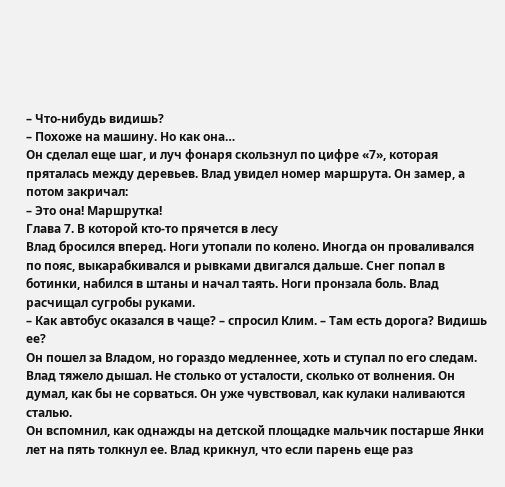– Что-нибудь видишь?
– Похоже на машину. Но как она…
Он сделал еще шаг, и луч фонаря скользнул по цифре «7», которая пряталась между деревьев. Влад увидел номер маршрута. Он замер, а потом закричал:
– Это она! Маршрутка!
Глава 7. В которой кто-то прячется в лесу
Влад бросился вперед. Ноги утопали по колено. Иногда он проваливался по пояс, выкарабкивался и рывками двигался дальше. Снег попал в ботинки, набился в штаны и начал таять. Ноги пронзала боль. Влад расчищал сугробы руками.
– Как автобус оказался в чаще? – спросил Клим. – Там есть дорога? Видишь ее?
Он пошел за Владом, но гораздо медленнее, хоть и ступал по его следам.
Влад тяжело дышал. Не столько от усталости, сколько от волнения. Он думал, как бы не сорваться. Он уже чувствовал, как кулаки наливаются сталью.
Он вспомнил, как однажды на детской площадке мальчик постарше Янки лет на пять толкнул ее. Влад крикнул, что если парень еще раз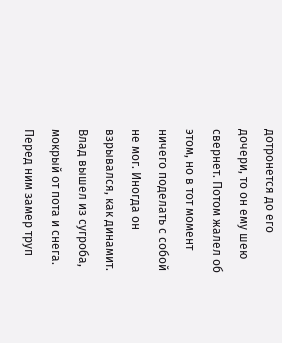дотронется до его дочери, то он ему шею свернет. Потом жалел об этом, но в тот момент ничего поделать с собой не мог. Иногда он взрывался, как динамит.
Влад вышел из сугроба, мокрый от пота и снега. Перед ним замер труп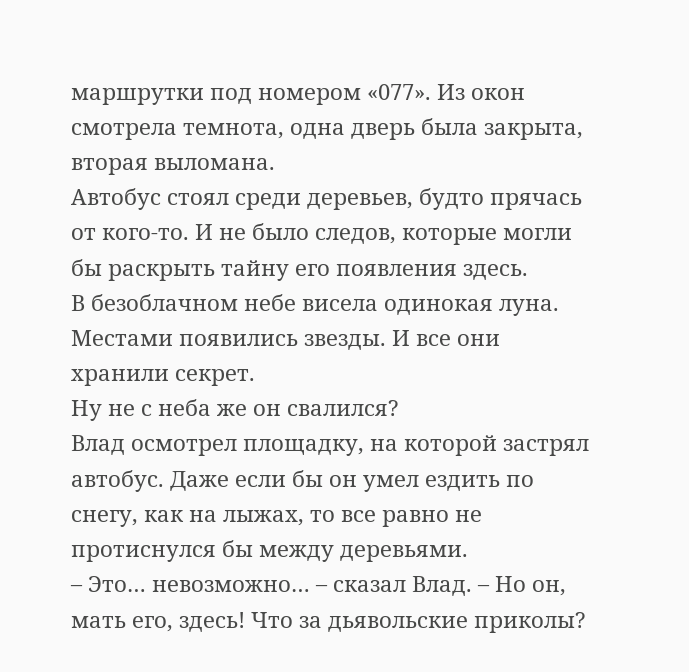маршрутки под номером «077». Из окон смотрела темнота, одна дверь была закрыта, вторая выломана.
Автобус стоял среди деревьев, будто прячась от кого-то. И не было следов, которые могли бы раскрыть тайну его появления здесь.
В безоблачном небе висела одинокая луна. Местами появились звезды. И все они хранили секрет.
Ну не с неба же он свалился?
Влад осмотрел площадку, на которой застрял автобус. Даже если бы он умел ездить по снегу, как на лыжах, то все равно не протиснулся бы между деревьями.
– Это… невозможно… – сказал Влад. – Но он, мать его, здесь! Что за дьявольские приколы?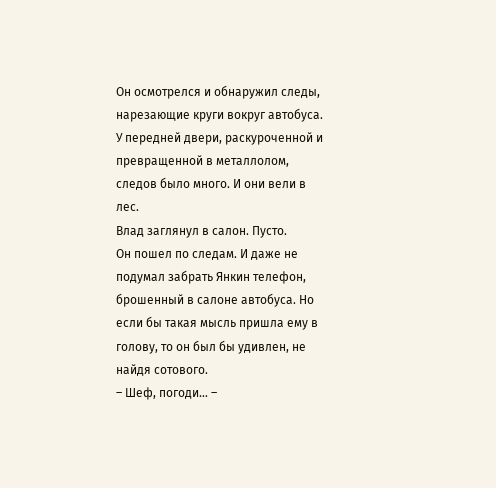Он осмотрелся и обнаружил следы, нарезающие круги вокруг автобуса. У передней двери, раскуроченной и превращенной в металлолом, следов было много. И они вели в лес.
Влад заглянул в салон. Пусто.
Он пошел по следам. И даже не подумал забрать Янкин телефон, брошенный в салоне автобуса. Но если бы такая мысль пришла ему в голову, то он был бы удивлен, не найдя сотового.
– Шеф, погоди… –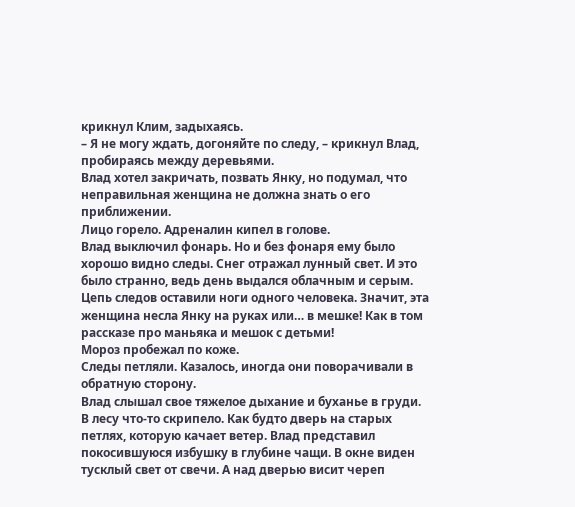крикнул Клим, задыхаясь.
– Я не могу ждать, догоняйте по следу, – крикнул Влад, пробираясь между деревьями.
Влад хотел закричать, позвать Янку, но подумал, что неправильная женщина не должна знать о его приближении.
Лицо горело. Адреналин кипел в голове.
Влад выключил фонарь. Но и без фонаря ему было хорошо видно следы. Снег отражал лунный свет. И это было странно, ведь день выдался облачным и серым.
Цепь следов оставили ноги одного человека. Значит, эта женщина несла Янку на руках или… в мешке! Как в том рассказе про маньяка и мешок с детьми!
Мороз пробежал по коже.
Следы петляли. Казалось, иногда они поворачивали в обратную сторону.
Влад слышал свое тяжелое дыхание и буханье в груди. В лесу что-то скрипело. Как будто дверь на старых петлях, которую качает ветер. Влад представил покосившуюся избушку в глубине чащи. В окне виден тусклый свет от свечи. А над дверью висит череп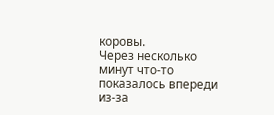коровы.
Через несколько минут что-то показалось впереди из-за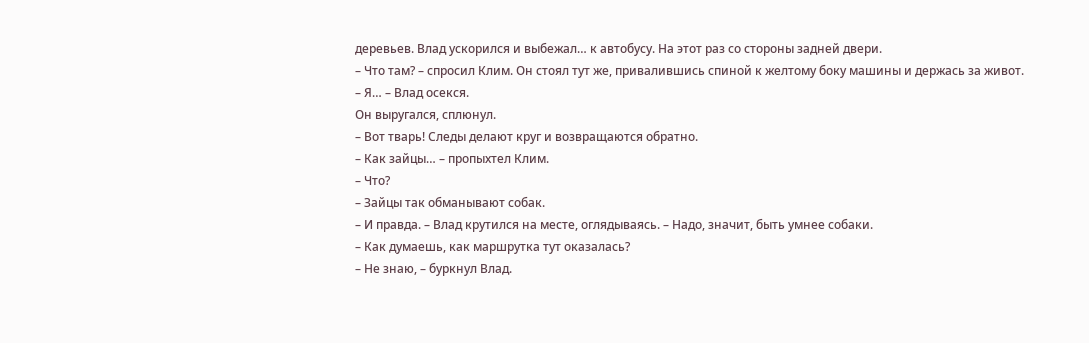деревьев. Влад ускорился и выбежал… к автобусу. На этот раз со стороны задней двери.
– Что там? – спросил Клим. Он стоял тут же, привалившись спиной к желтому боку машины и держась за живот.
– Я… – Влад осекся.
Он выругался, сплюнул.
– Вот тварь! Следы делают круг и возвращаются обратно.
– Как зайцы… – пропыхтел Клим.
– Что?
– Зайцы так обманывают собак.
– И правда. – Влад крутился на месте, оглядываясь. – Надо, значит, быть умнее собаки.
– Как думаешь, как маршрутка тут оказалась?
– Не знаю, – буркнул Влад.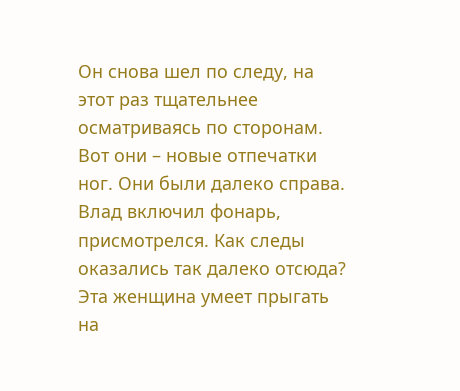Он снова шел по следу, на этот раз тщательнее осматриваясь по сторонам. Вот они – новые отпечатки ног. Они были далеко справа.
Влад включил фонарь, присмотрелся. Как следы оказались так далеко отсюда? Эта женщина умеет прыгать на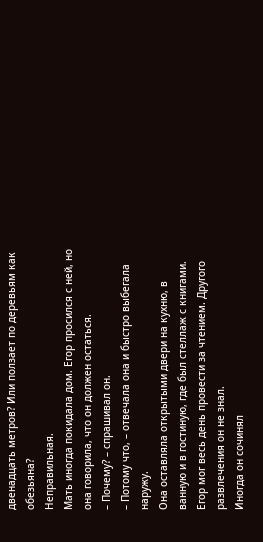двенадцать метров? Или ползает по деревьям как обезьяна?
Неправильная.
Мать иногда покидала дом. Егор просился с ней, но она говорила, что он должен остаться.
– Почему? – спрашивал он.
– Потому что, – отвечала она и быстро выбегала наружу.
Она оставляла открытыми двери на кухню, в ванную и в гостиную, где был стеллаж с книгами. Егор мог весь день провести за чтением. Другого развлечения он не знал.
Иногда он сочинял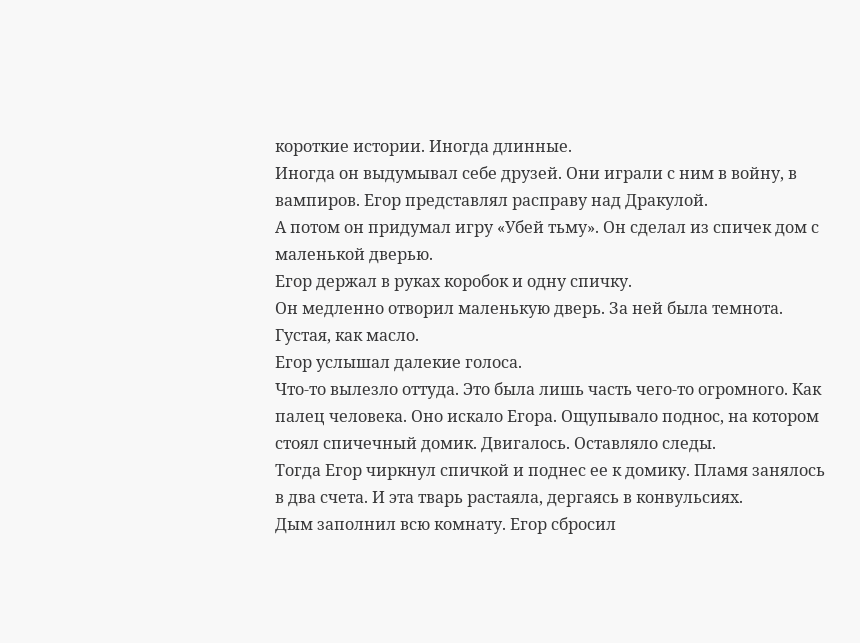короткие истории. Иногда длинные.
Иногда он выдумывал себе друзей. Они играли с ним в войну, в вампиров. Егор представлял расправу над Дракулой.
А потом он придумал игру «Убей тьму». Он сделал из спичек дом с маленькой дверью.
Егор держал в руках коробок и одну спичку.
Он медленно отворил маленькую дверь. За ней была темнота. Густая, как масло.
Егор услышал далекие голоса.
Что-то вылезло оттуда. Это была лишь часть чего-то огромного. Как палец человека. Оно искало Егора. Ощупывало поднос, на котором стоял спичечный домик. Двигалось. Оставляло следы.
Тогда Егор чиркнул спичкой и поднес ее к домику. Пламя занялось в два счета. И эта тварь растаяла, дергаясь в конвульсиях.
Дым заполнил всю комнату. Егор сбросил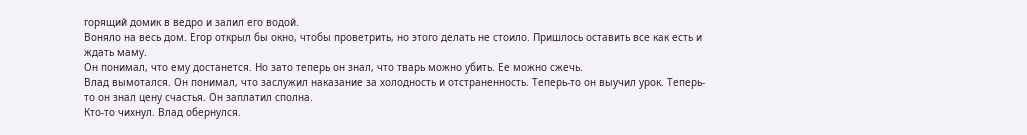горящий домик в ведро и залил его водой.
Воняло на весь дом. Егор открыл бы окно, чтобы проветрить, но этого делать не стоило. Пришлось оставить все как есть и ждать маму.
Он понимал, что ему достанется. Но зато теперь он знал, что тварь можно убить. Ее можно сжечь.
Влад вымотался. Он понимал, что заслужил наказание за холодность и отстраненность. Теперь-то он выучил урок. Теперь-то он знал цену счастья. Он заплатил сполна.
Кто-то чихнул. Влад обернулся.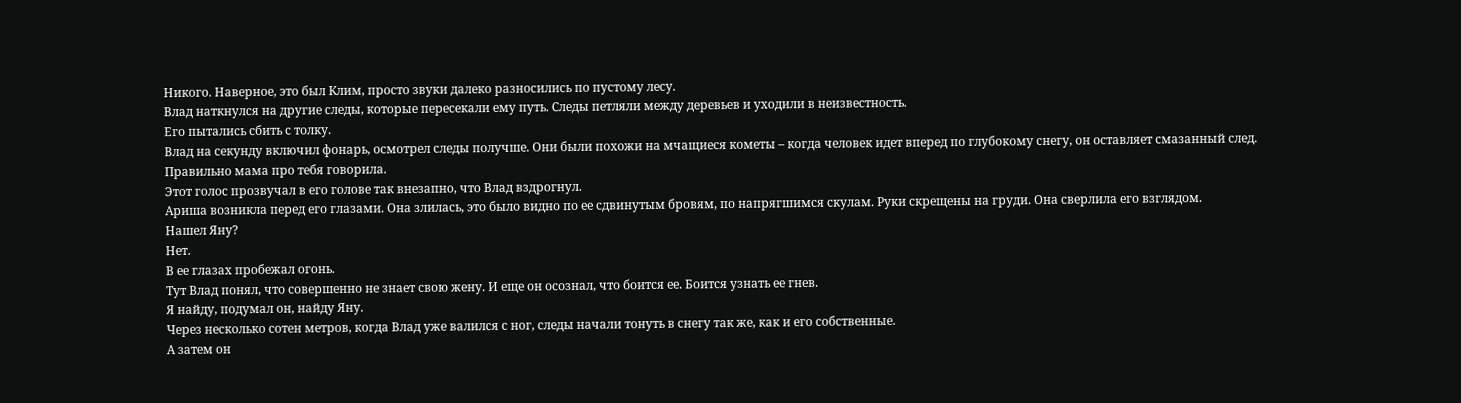Никого. Наверное, это был Клим, просто звуки далеко разносились по пустому лесу.
Влад наткнулся на другие следы, которые пересекали ему путь. Следы петляли между деревьев и уходили в неизвестность.
Его пытались сбить с толку.
Влад на секунду включил фонарь, осмотрел следы получше. Они были похожи на мчащиеся кометы – когда человек идет вперед по глубокому снегу, он оставляет смазанный след.
Правильно мама про тебя говорила.
Этот голос прозвучал в его голове так внезапно, что Влад вздрогнул.
Ариша возникла перед его глазами. Она злилась, это было видно по ее сдвинутым бровям, по напрягшимся скулам. Руки скрещены на груди. Она сверлила его взглядом.
Нашел Яну?
Нет.
В ее глазах пробежал огонь.
Тут Влад понял, что совершенно не знает свою жену. И еще он осознал, что боится ее. Боится узнать ее гнев.
Я найду, подумал он, найду Яну.
Через несколько сотен метров, когда Влад уже валился с ног, следы начали тонуть в снегу так же, как и его собственные.
А затем он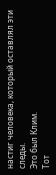настиг человека, который оставлял эти следы.
Это был Клим.
Тот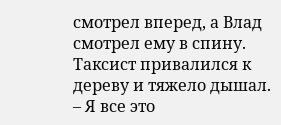смотрел вперед, а Влад смотрел ему в спину. Таксист привалился к дереву и тяжело дышал.
– Я все это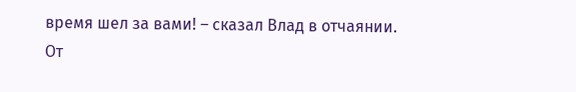время шел за вами! – сказал Влад в отчаянии.
От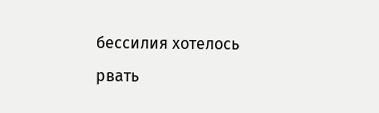бессилия хотелось рвать